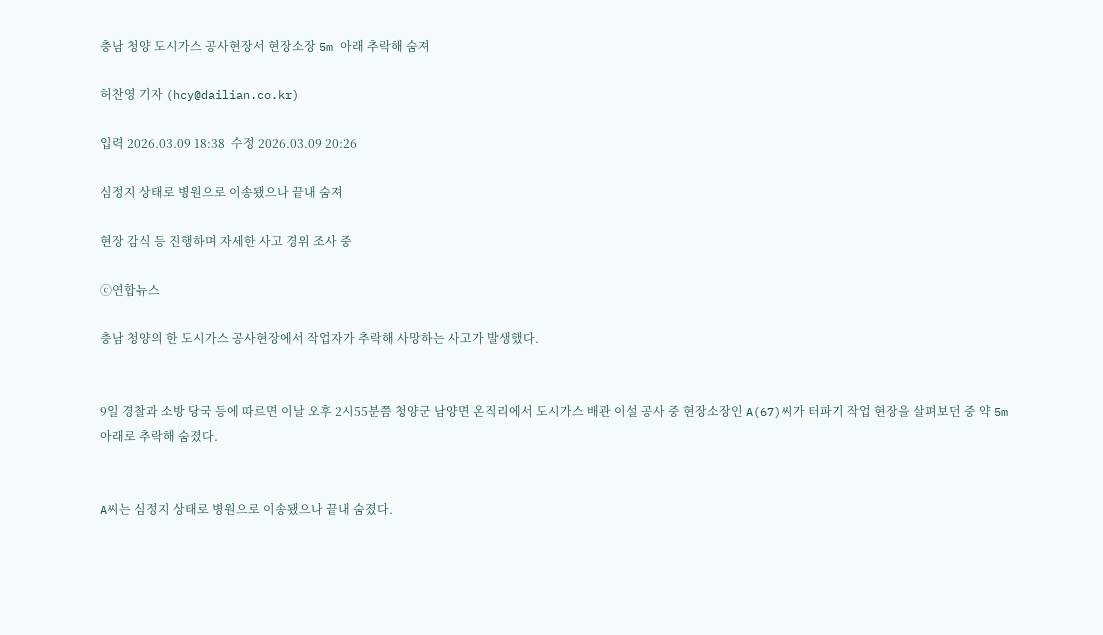충남 청양 도시가스 공사현장서 현장소장 5m 아래 추락해 숨져

허찬영 기자 (hcy@dailian.co.kr)

입력 2026.03.09 18:38  수정 2026.03.09 20:26

심정지 상태로 병원으로 이송됐으나 끝내 숨져

현장 감식 등 진행하며 자세한 사고 경위 조사 중

ⓒ연합뉴스

충남 청양의 한 도시가스 공사현장에서 작업자가 추락해 사망하는 사고가 발생했다.


9일 경찰과 소방 당국 등에 따르면 이날 오후 2시55분쯤 청양군 남양면 온직리에서 도시가스 배관 이설 공사 중 현장소장인 A(67)씨가 터파기 작업 현장을 살펴보던 중 약 5m 아래로 추락해 숨졌다.


A씨는 심정지 상태로 병원으로 이송됐으나 끝내 숨졌다.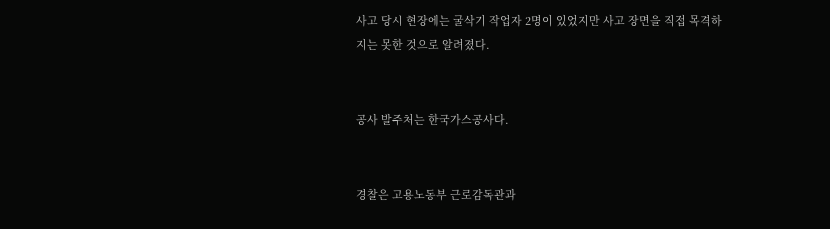사고 당시 현장에는 굴삭기 작업자 2명이 있었지만 사고 장면을 직접 목격하지는 못한 것으로 알려졌다.


공사 발주처는 한국가스공사다.


경찰은 고용노동부 근로감독관과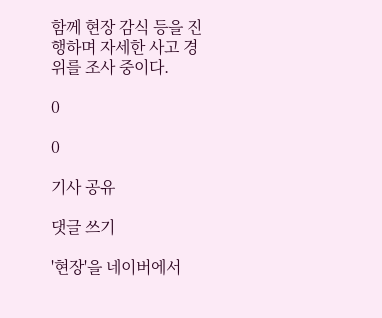함께 현장 감식 등을 진행하며 자세한 사고 경위를 조사 중이다.

0

0

기사 공유

댓글 쓰기

'현장'을 네이버에서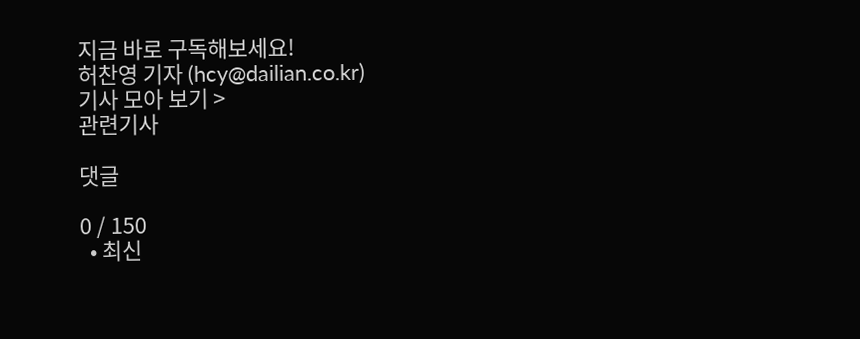지금 바로 구독해보세요!
허찬영 기자 (hcy@dailian.co.kr)
기사 모아 보기 >
관련기사

댓글

0 / 150
  • 최신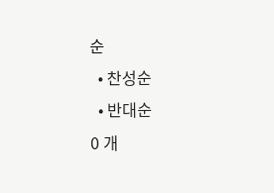순
  • 찬성순
  • 반대순
0 개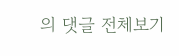의 댓글 전체보기